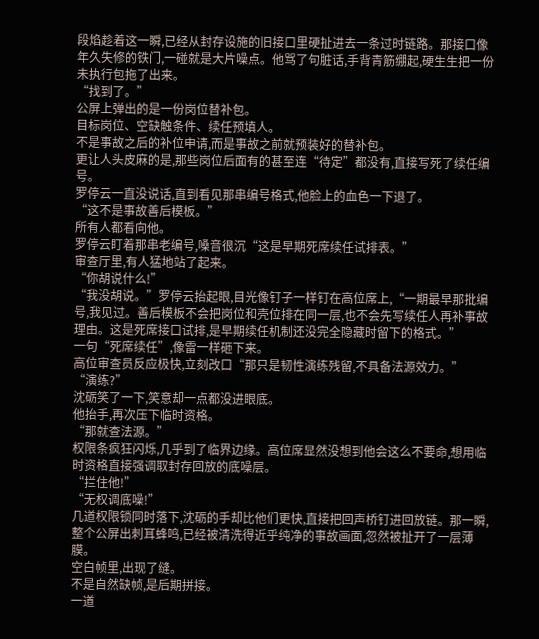段焰趁着这一瞬,已经从封存设施的旧接口里硬扯进去一条过时链路。那接口像年久失修的铁门,一碰就是大片噪点。他骂了句脏话,手背青筋绷起,硬生生把一份未执行包拖了出来。
“找到了。”
公屏上弹出的是一份岗位替补包。
目标岗位、空缺触条件、续任预填人。
不是事故之后的补位申请,而是事故之前就预装好的替补包。
更让人头皮麻的是,那些岗位后面有的甚至连“待定”都没有,直接写死了续任编号。
罗停云一直没说话,直到看见那串编号格式,他脸上的血色一下退了。
“这不是事故善后模板。”
所有人都看向他。
罗停云盯着那串老编号,嗓音很沉“这是早期死席续任试排表。”
审查厅里,有人猛地站了起来。
“你胡说什么!”
“我没胡说。”罗停云抬起眼,目光像钉子一样钉在高位席上,“一期最早那批编号,我见过。善后模板不会把岗位和壳位排在同一层,也不会先写续任人再补事故理由。这是死席接口试排,是早期续任机制还没完全隐藏时留下的格式。”
一句“死席续任”,像雷一样砸下来。
高位审查员反应极快,立刻改口“那只是韧性演练残留,不具备法源效力。”
“演练?”
沈砺笑了一下,笑意却一点都没进眼底。
他抬手,再次压下临时资格。
“那就查法源。”
权限条疯狂闪烁,几乎到了临界边缘。高位席显然没想到他会这么不要命,想用临时资格直接强调取封存回放的底噪层。
“拦住他!”
“无权调底噪!”
几道权限锁同时落下,沈砺的手却比他们更快,直接把回声桥钉进回放链。那一瞬,整个公屏出刺耳蜂鸣,已经被清洗得近乎纯净的事故画面,忽然被扯开了一层薄膜。
空白帧里,出现了缝。
不是自然缺帧,是后期拼接。
一道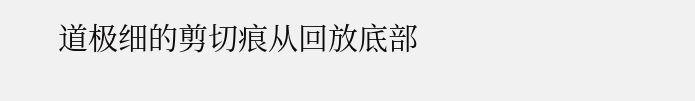道极细的剪切痕从回放底部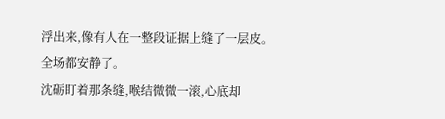浮出来,像有人在一整段证据上缝了一层皮。
全场都安静了。
沈砺盯着那条缝,喉结微微一滚,心底却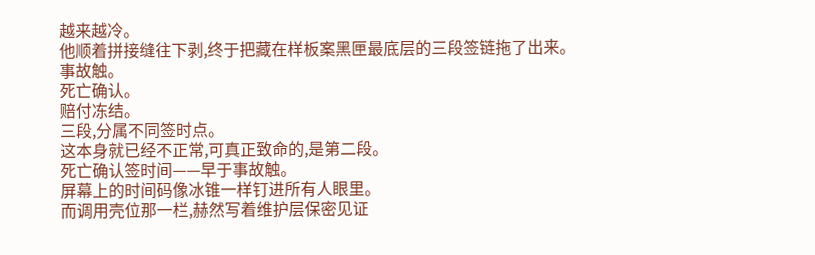越来越冷。
他顺着拼接缝往下剥,终于把藏在样板案黑匣最底层的三段签链拖了出来。
事故触。
死亡确认。
赔付冻结。
三段,分属不同签时点。
这本身就已经不正常,可真正致命的,是第二段。
死亡确认签时间——早于事故触。
屏幕上的时间码像冰锥一样钉进所有人眼里。
而调用壳位那一栏,赫然写着维护层保密见证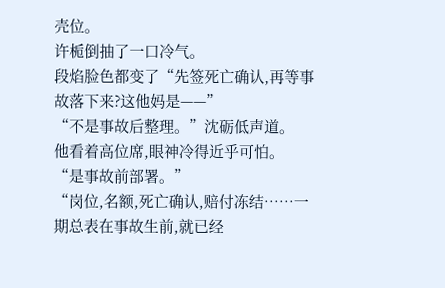壳位。
许栀倒抽了一口冷气。
段焰脸色都变了“先签死亡确认,再等事故落下来?这他妈是——”
“不是事故后整理。”沈砺低声道。
他看着高位席,眼神冷得近乎可怕。
“是事故前部署。”
“岗位,名额,死亡确认,赔付冻结……一期总表在事故生前,就已经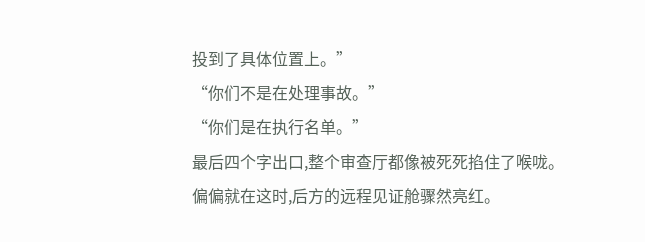投到了具体位置上。”
“你们不是在处理事故。”
“你们是在执行名单。”
最后四个字出口,整个审查厅都像被死死掐住了喉咙。
偏偏就在这时,后方的远程见证舱骤然亮红。